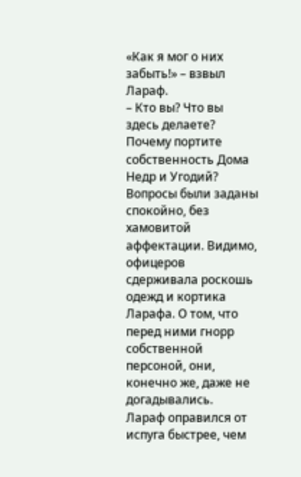«Как я мог о них забыть!» – взвыл Лараф.
– Кто вы? Что вы здесь делаете? Почему портите собственность Дома Недр и Угодий?
Вопросы были заданы спокойно, без хамовитой аффектации. Видимо, офицеров сдерживала роскошь одежд и кортика Ларафа. О том, что перед ними гнорр собственной персоной, они, конечно же, даже не догадывались.
Лараф оправился от испуга быстрее, чем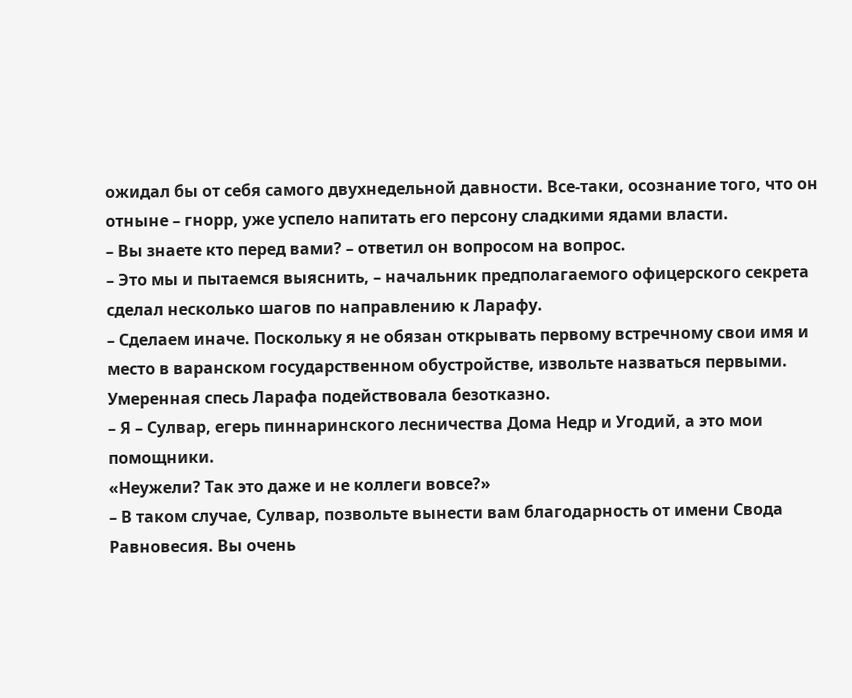ожидал бы от себя самого двухнедельной давности. Все-таки, осознание того, что он отныне – гнорр, уже успело напитать его персону сладкими ядами власти.
– Вы знаете кто перед вами? – ответил он вопросом на вопрос.
– Это мы и пытаемся выяснить, – начальник предполагаемого офицерского секрета сделал несколько шагов по направлению к Ларафу.
– Сделаем иначе. Поскольку я не обязан открывать первому встречному свои имя и место в варанском государственном обустройстве, извольте назваться первыми.
Умеренная спесь Ларафа подействовала безотказно.
– Я – Сулвар, егерь пиннаринского лесничества Дома Недр и Угодий, а это мои помощники.
«Неужели? Так это даже и не коллеги вовсе?»
– В таком случае, Сулвар, позвольте вынести вам благодарность от имени Свода Равновесия. Вы очень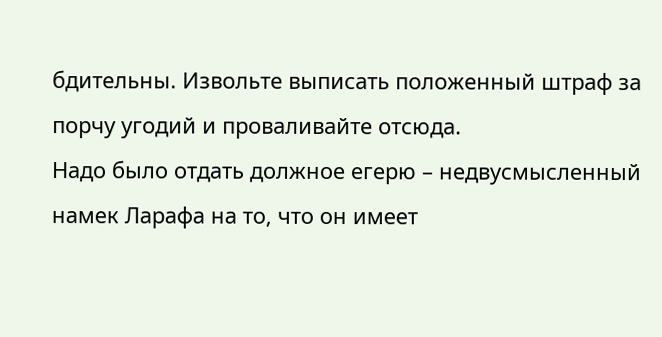бдительны. Извольте выписать положенный штраф за порчу угодий и проваливайте отсюда.
Надо было отдать должное егерю – недвусмысленный намек Ларафа на то, что он имеет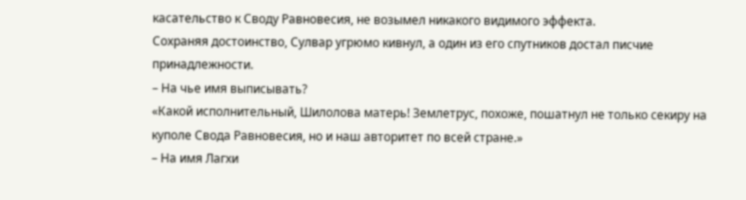касательство к Своду Равновесия, не возымел никакого видимого эффекта.
Сохраняя достоинство, Сулвар угрюмо кивнул, а один из его спутников достал писчие принадлежности.
– На чье имя выписывать?
«Какой исполнительный, Шилолова матерь! Землетрус, похоже, пошатнул не только секиру на куполе Свода Равновесия, но и наш авторитет по всей стране.»
– На имя Лагхи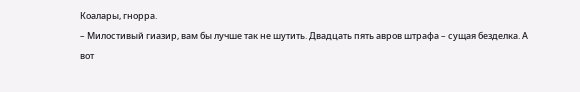Коалары, гнорра.
– Милостивый гиазир, вам бы лучше так не шутить. Двадцать пять авров штрафа – сущая безделка. А вот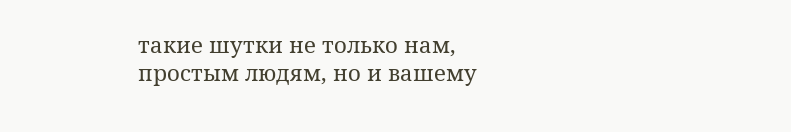такие шутки не только нам, простым людям, но и вашему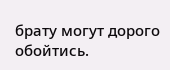брату могут дорого обойтись.